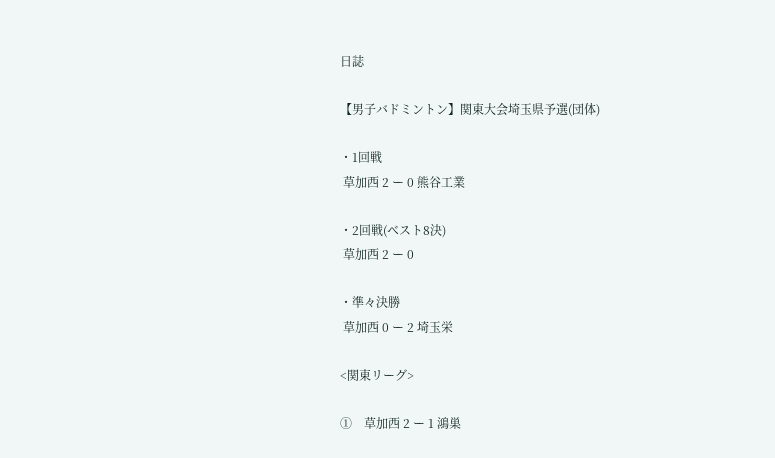日誌

【男子バドミントン】関東大会埼玉県予選(団体)

・1回戦
 草加西 2 ー 0 熊谷工業

・2回戦(ベスト8決)
 草加西 2 ー 0

・準々決勝
 草加西 0 ー 2 埼玉栄

<関東リーグ>

①    草加西 2 ー 1 鴻巣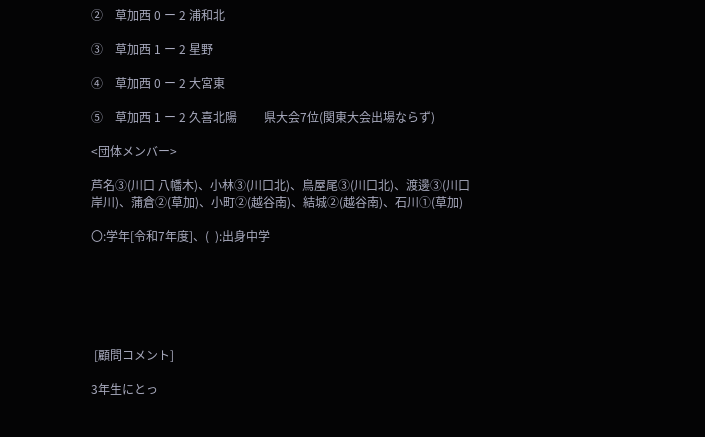②    草加西 0 ー 2 浦和北

③    草加西 1 ー 2 星野

④    草加西 0 ー 2 大宮東

⑤    草加西 1 ー 2 久喜北陽         県大会7位(関東大会出場ならず)

<団体メンバー>

芦名③(川口 八幡木)、小林③(川口北)、鳥屋尾③(川口北)、渡邊③(川口 岸川)、蒲倉②(草加)、小町②(越谷南)、結城②(越谷南)、石川①(草加)

〇:学年[令和7年度]、(  ):出身中学






 [顧問コメント]

3年生にとっ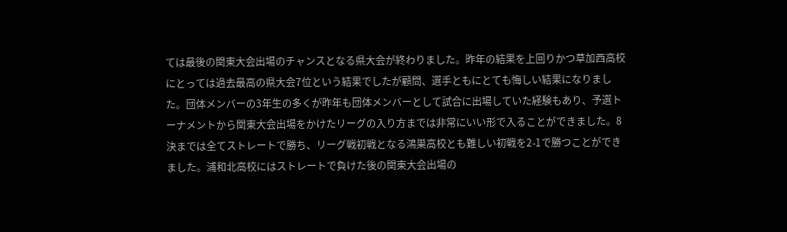ては最後の関東大会出場のチャンスとなる県大会が終わりました。昨年の結果を上回りかつ草加西高校にとっては過去最高の県大会7位という結果でしたが顧問、選手ともにとても悔しい結果になりました。団体メンバーの3年生の多くが昨年も団体メンバーとして試合に出場していた経験もあり、予選トーナメントから関東大会出場をかけたリーグの入り方までは非常にいい形で入ることができました。8決までは全てストレートで勝ち、リーグ戦初戦となる鴻巣高校とも難しい初戦を2-1で勝つことができました。浦和北高校にはストレートで負けた後の関東大会出場の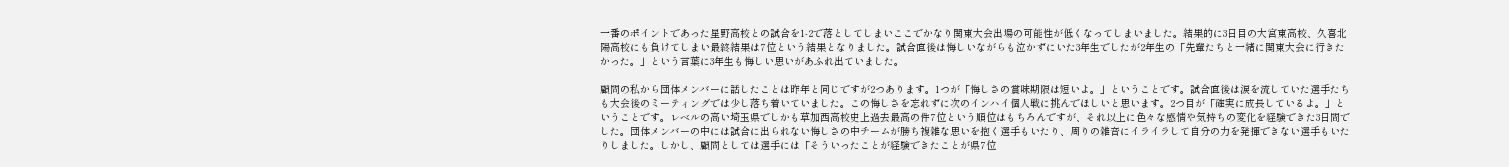一番のポイントであった星野高校との試合を1-2で落としてしまいここでかなり関東大会出場の可能性が低くなってしまいました。結果的に3日目の大宮東高校、久喜北陽高校にも負けてしまい最終結果は7位という結果となりました。試合直後は悔しいながらも泣かずにいた3年生でしたが2年生の「先輩たちと一緒に関東大会に行きたかった。」という言葉に3年生も悔しい思いがあふれ出ていました。

顧問の私から団体メンバーに話したことは昨年と同じですが2つあります。1つが「悔しさの賞味期限は短いよ。」ということです。試合直後は涙を流していた選手たちも大会後のミーティングでは少し落ち着いていました。この悔しさを忘れずに次のインハイ個人戦に挑んでほしいと思います。2つ目が「確実に成長しているよ。」ということです。レベルの高い埼玉県でしかも草加西高校史上過去最高の件7位という順位はもちろんですが、それ以上に色々な感情や気持ちの変化を経験できた3日間でした。団体メンバーの中には試合に出られない悔しさの中チームが勝ち複雑な思いを抱く選手もいたり、周りの雑音にイライラして自分の力を発揮できない選手もいたりしました。しかし、顧問としては選手には「そういったことが経験できたことが県7位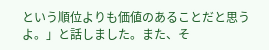という順位よりも価値のあることだと思うよ。」と話しました。また、そ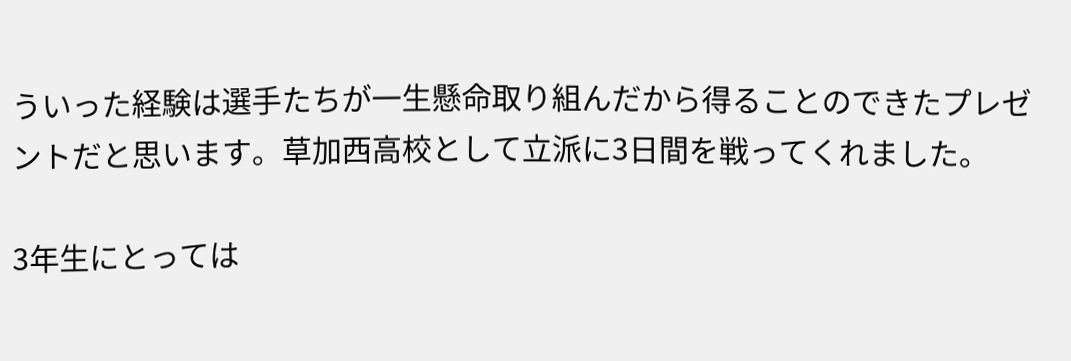ういった経験は選手たちが一生懸命取り組んだから得ることのできたプレゼントだと思います。草加西高校として立派に3日間を戦ってくれました。

3年生にとっては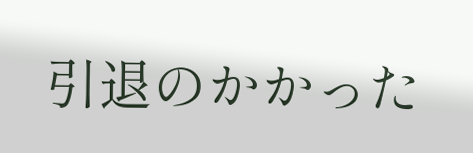引退のかかった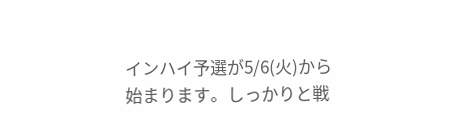インハイ予選が5/6(火)から始まります。しっかりと戦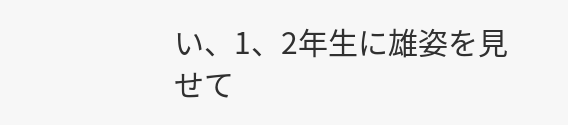い、1、2年生に雄姿を見せて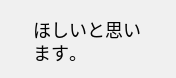ほしいと思います。